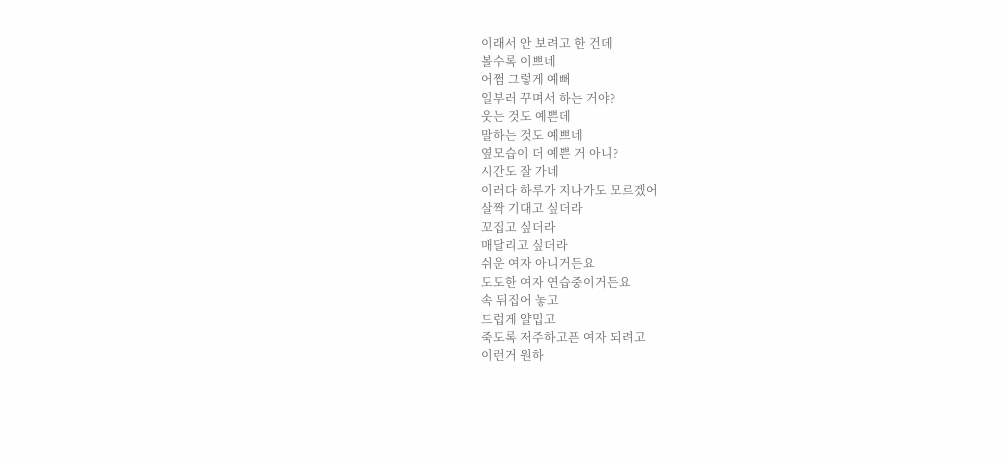이래서 안 보려고 한 건데
볼수록 이쁘네
어쩜 그렇게 예뻐
일부러 꾸며서 하는 거야?
웃는 것도 예쁜데
말하는 것도 예쁘네
옆모습이 더 예쁜 거 아니?
시간도 잘 가네
이러다 하루가 지나가도 모르겠어
살짝 기대고 싶더라
꼬집고 싶더라
매달리고 싶더라
쉬운 여자 아니거든요
도도한 여자 연습중이거든요
속 뒤집어 놓고
드럽게 얄밉고
죽도록 저주하고픈 여자 되려고
이런거 원하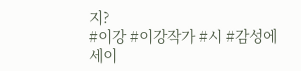지?
#이강 #이강작가 #시 #감성에세이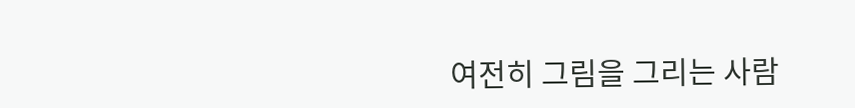여전히 그림을 그리는 사람